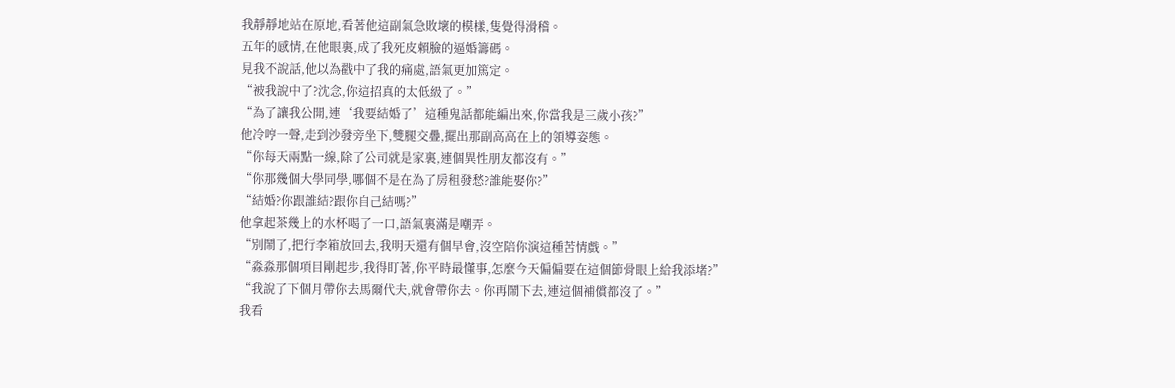我靜靜地站在原地,看著他這副氣急敗壞的模樣,隻覺得滑稽。
五年的感情,在他眼裏,成了我死皮賴臉的逼婚籌碼。
見我不說話,他以為戳中了我的痛處,語氣更加篤定。
“被我說中了?沈念,你這招真的太低級了。”
“為了讓我公開,連‘我要結婚了’這種鬼話都能編出來,你當我是三歲小孩?”
他冷哼一聲,走到沙發旁坐下,雙腿交疊,擺出那副高高在上的領導姿態。
“你每天兩點一線,除了公司就是家裏,連個異性朋友都沒有。”
“你那幾個大學同學,哪個不是在為了房租發愁?誰能娶你?”
“結婚?你跟誰結?跟你自己結嗎?”
他拿起茶幾上的水杯喝了一口,語氣裏滿是嘲弄。
“別鬧了,把行李箱放回去,我明天還有個早會,沒空陪你演這種苦情戲。”
“淼淼那個項目剛起步,我得盯著,你平時最懂事,怎麼今天偏偏要在這個節骨眼上給我添堵?”
“我說了下個月帶你去馬爾代夫,就會帶你去。你再鬧下去,連這個補償都沒了。”
我看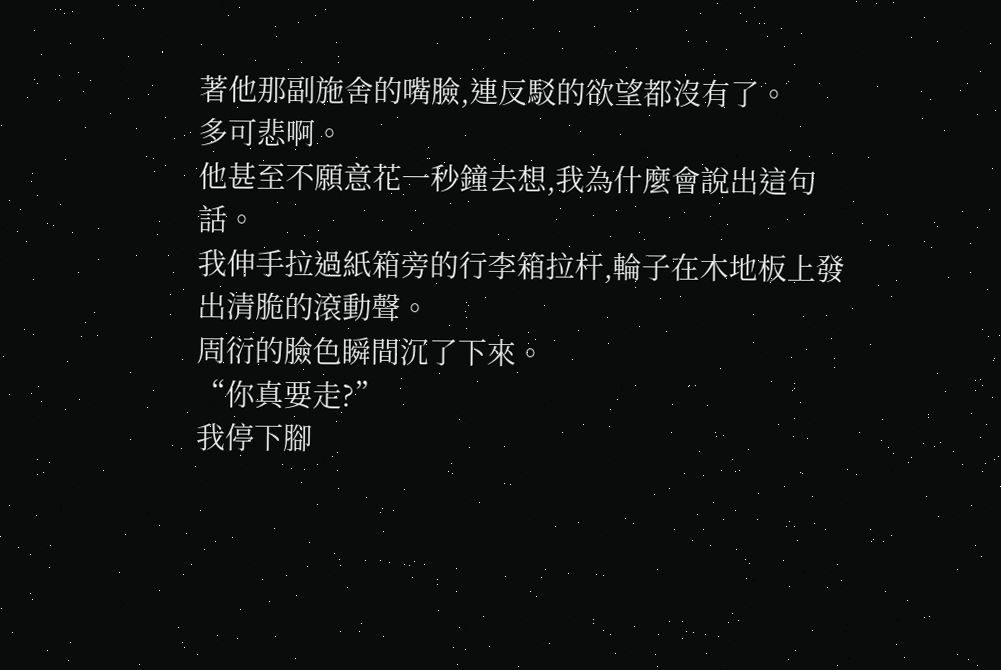著他那副施舍的嘴臉,連反駁的欲望都沒有了。
多可悲啊。
他甚至不願意花一秒鐘去想,我為什麼會說出這句話。
我伸手拉過紙箱旁的行李箱拉杆,輪子在木地板上發出清脆的滾動聲。
周衍的臉色瞬間沉了下來。
“你真要走?”
我停下腳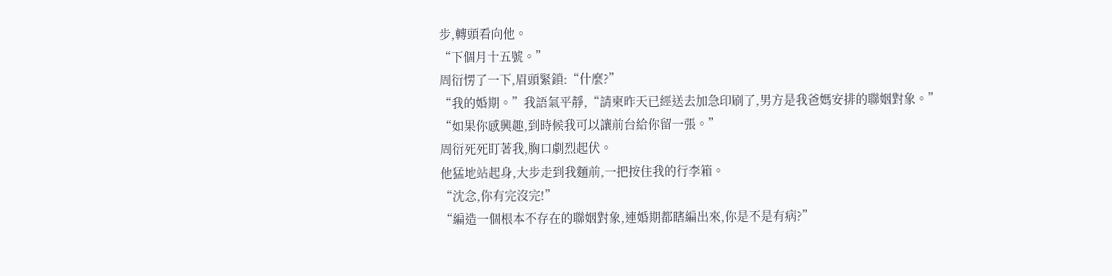步,轉頭看向他。
“下個月十五號。”
周衍愣了一下,眉頭緊鎖:“什麼?”
“我的婚期。”我語氣平靜,“請柬昨天已經送去加急印刷了,男方是我爸媽安排的聯姻對象。”
“如果你感興趣,到時候我可以讓前台給你留一張。”
周衍死死盯著我,胸口劇烈起伏。
他猛地站起身,大步走到我麵前,一把按住我的行李箱。
“沈念,你有完沒完!”
“編造一個根本不存在的聯姻對象,連婚期都瞎編出來,你是不是有病?”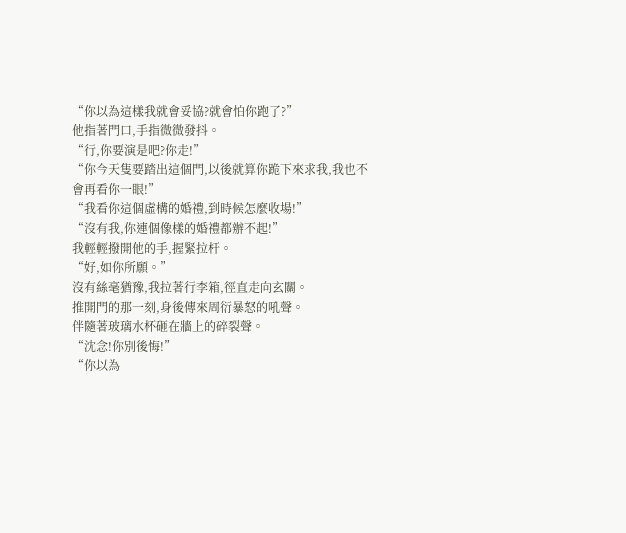“你以為這樣我就會妥協?就會怕你跑了?”
他指著門口,手指微微發抖。
“行,你要演是吧?你走!”
“你今天隻要踏出這個門,以後就算你跪下來求我,我也不會再看你一眼!”
“我看你這個虛構的婚禮,到時候怎麼收場!”
“沒有我,你連個像樣的婚禮都辦不起!”
我輕輕撥開他的手,握緊拉杆。
“好,如你所願。”
沒有絲毫猶豫,我拉著行李箱,徑直走向玄關。
推開門的那一刻,身後傳來周衍暴怒的吼聲。
伴隨著玻璃水杯砸在牆上的碎裂聲。
“沈念!你別後悔!”
“你以為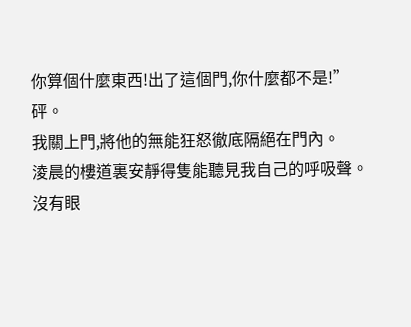你算個什麼東西!出了這個門,你什麼都不是!”
砰。
我關上門,將他的無能狂怒徹底隔絕在門內。
淩晨的樓道裏安靜得隻能聽見我自己的呼吸聲。
沒有眼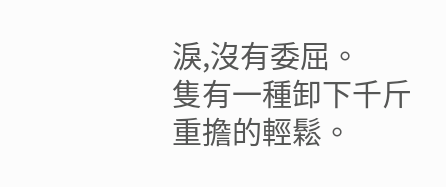淚,沒有委屈。
隻有一種卸下千斤重擔的輕鬆。